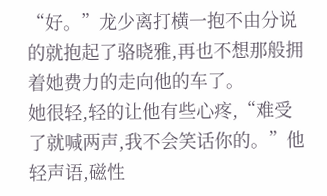“好。”龙少离打横一抱不由分说的就抱起了骆晓雅,再也不想那般拥着她费力的走向他的车了。
她很轻,轻的让他有些心疼,“难受了就喊两声,我不会笑话你的。”他轻声语,磁性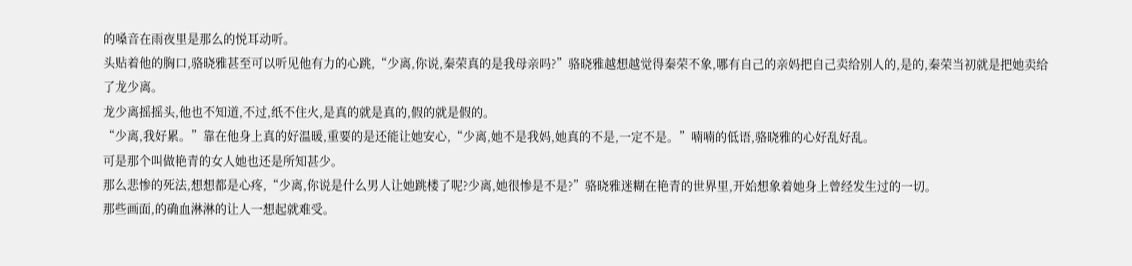的嗓音在雨夜里是那么的悦耳动听。
头贴着他的胸口,骆晓雅甚至可以听见他有力的心跳,“少离,你说,秦荣真的是我母亲吗?”骆晓雅越想越觉得秦荣不象,哪有自己的亲妈把自己卖给别人的,是的,秦荣当初就是把她卖给了龙少离。
龙少离摇摇头,他也不知道,不过,纸不住火,是真的就是真的,假的就是假的。
“少离,我好累。”靠在他身上真的好温暖,重要的是还能让她安心,“少离,她不是我妈,她真的不是,一定不是。”喃喃的低语,骆晓雅的心好乱好乱。
可是那个叫做艳青的女人她也还是所知甚少。
那么悲惨的死法,想想都是心疼,“少离,你说是什么男人让她跳楼了呢?少离,她很惨是不是?”骆晓雅迷糊在艳青的世界里,开始想象着她身上曾经发生过的一切。
那些画面,的确血淋淋的让人一想起就难受。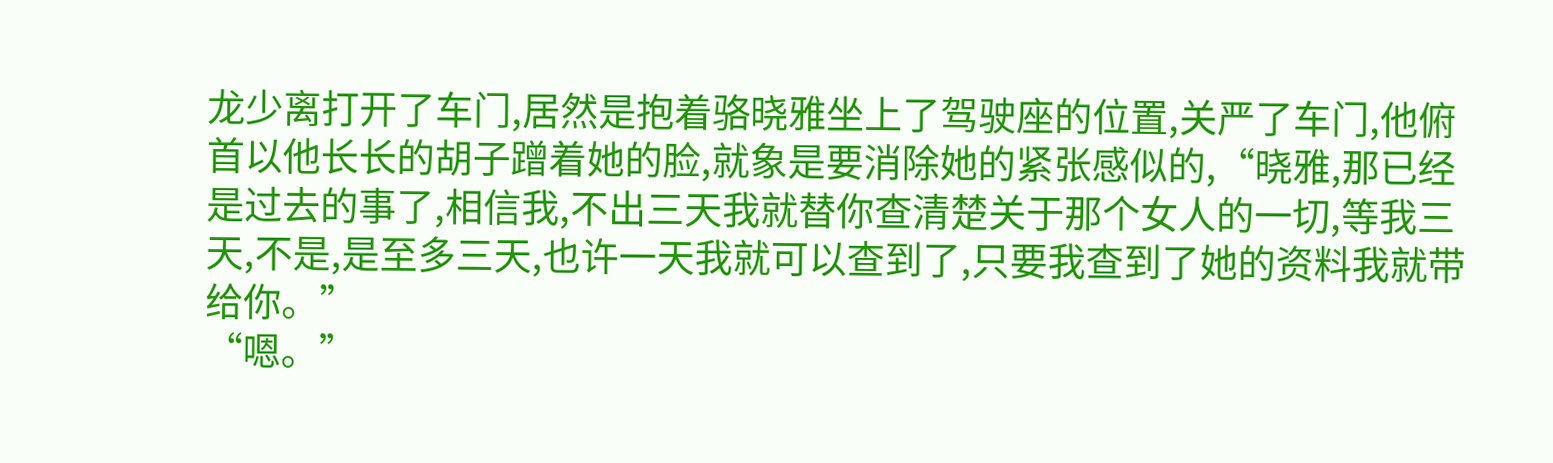龙少离打开了车门,居然是抱着骆晓雅坐上了驾驶座的位置,关严了车门,他俯首以他长长的胡子蹭着她的脸,就象是要消除她的紧张感似的,“晓雅,那已经是过去的事了,相信我,不出三天我就替你查清楚关于那个女人的一切,等我三天,不是,是至多三天,也许一天我就可以查到了,只要我查到了她的资料我就带给你。”
“嗯。”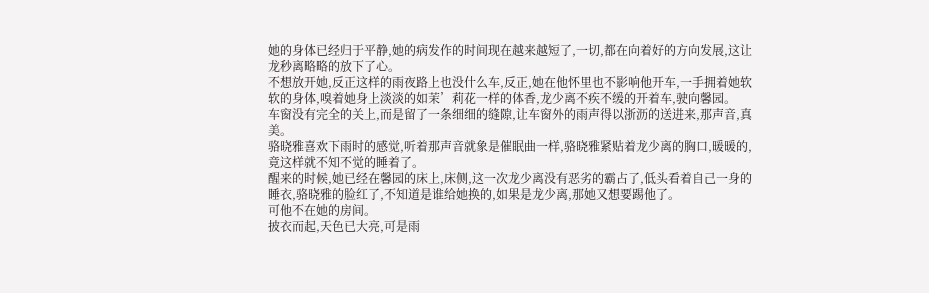她的身体已经归于平静,她的病发作的时间现在越来越短了,一切,都在向着好的方向发展,这让龙秒离略略的放下了心。
不想放开她,反正这样的雨夜路上也没什么车,反正,她在他怀里也不影响他开车,一手拥着她软软的身体,嗅着她身上淡淡的如茉’莉花一样的体香,龙少离不疾不缓的开着车,驶向馨园。
车窗没有完全的关上,而是留了一条细细的缝隙,让车窗外的雨声得以浙沥的送进来,那声音,真美。
骆晓雅喜欢下雨时的感觉,听着那声音就象是催眠曲一样,骆晓雅紧贴着龙少离的胸口,暖暖的,竟这样就不知不觉的睡着了。
醒来的时候,她已经在馨园的床上,床侧,这一次龙少离没有恶劣的霸占了,低头看着自己一身的睡衣,骆晓雅的脸红了,不知道是谁给她换的,如果是龙少离,那她又想要踢他了。
可他不在她的房间。
披衣而起,天色已大亮,可是雨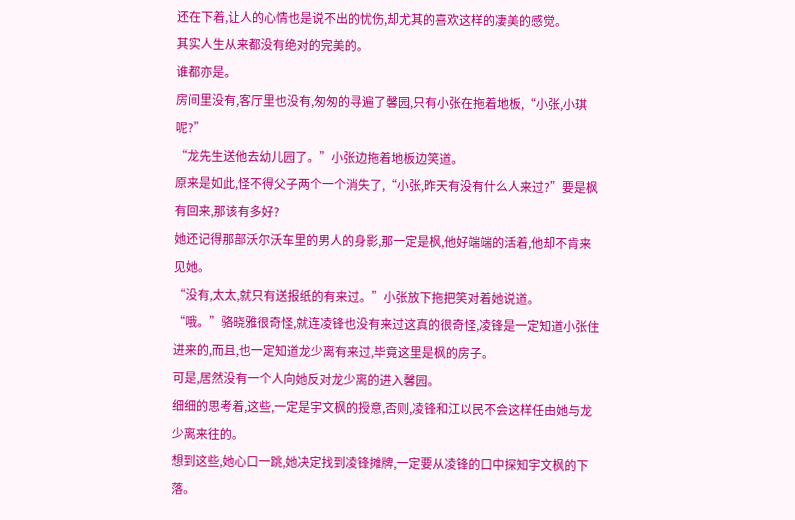还在下着,让人的心情也是说不出的忧伤,却尤其的喜欢这样的凄美的感觉。
其实人生从来都没有绝对的完美的。
谁都亦是。
房间里没有,客厅里也没有,匆匆的寻遍了馨园,只有小张在拖着地板,“小张,小琪呢?”
“龙先生送他去幼儿园了。”小张边拖着地板边笑道。
原来是如此,怪不得父子两个一个消失了,“小张,昨天有没有什么人来过?”要是枫有回来,那该有多好?
她还记得那部沃尔沃车里的男人的身影,那一定是枫,他好端端的活着,他却不肯来见她。
“没有,太太,就只有送报纸的有来过。”小张放下拖把笑对着她说道。
“哦。”骆晓雅很奇怪,就连凌锋也没有来过这真的很奇怪,凌锋是一定知道小张住进来的,而且,也一定知道龙少离有来过,毕竟这里是枫的房子。
可是,居然没有一个人向她反对龙少离的进入馨园。
细细的思考着,这些,一定是宇文枫的授意,否则,凌锋和江以民不会这样任由她与龙少离来往的。
想到这些,她心口一跳,她决定找到凌锋摊牌,一定要从凌锋的口中探知宇文枫的下落。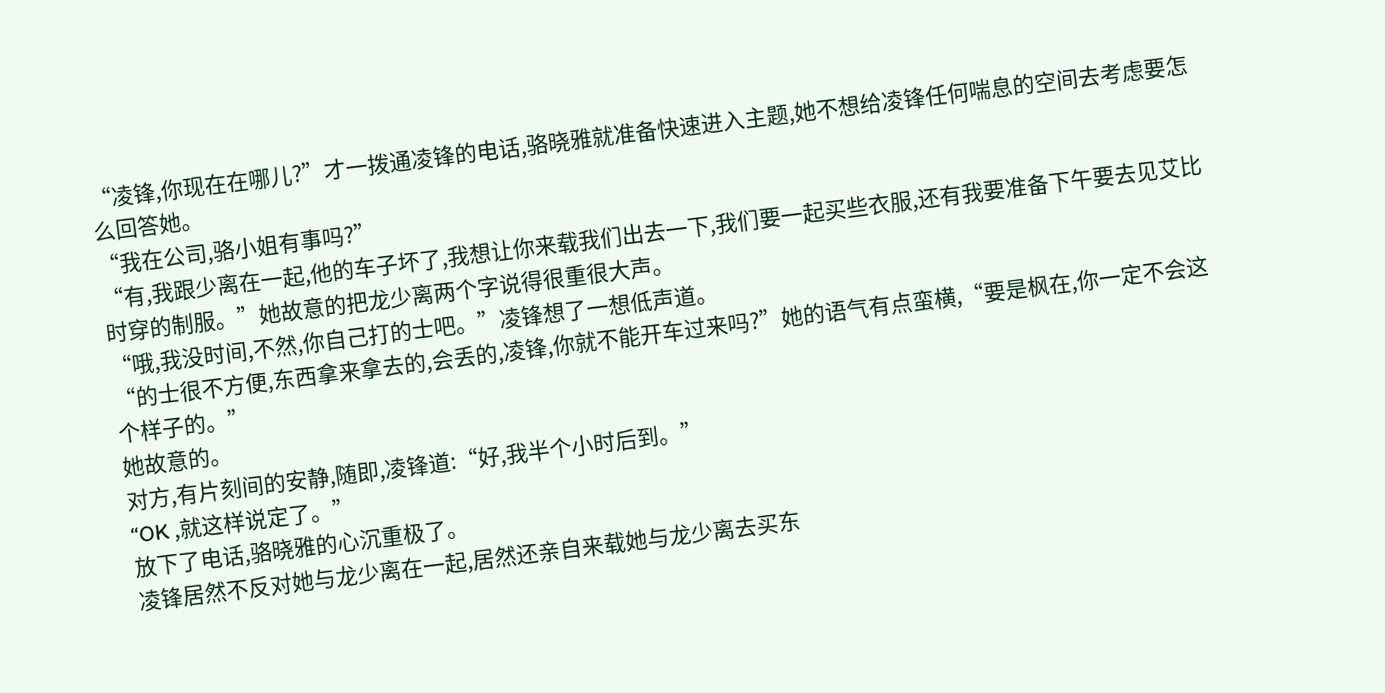“凌锋,你现在在哪儿?”才一拨通凌锋的电话,骆晓雅就准备快速进入主题,她不想给凌锋任何喘息的空间去考虑要怎么回答她。
“我在公司,骆小姐有事吗?”
“有,我跟少离在一起,他的车子坏了,我想让你来载我们出去一下,我们要一起买些衣服,还有我要准备下午要去见艾比时穿的制服。”她故意的把龙少离两个字说得很重很大声。
“哦,我没时间,不然,你自己打的士吧。”凌锋想了一想低声道。
“的士很不方便,东西拿来拿去的,会丢的,凌锋,你就不能开车过来吗?”她的语气有点蛮横,“要是枫在,你一定不会这个样子的。”
她故意的。
对方,有片刻间的安静,随即,凌锋道:“好,我半个小时后到。”
“OK ,就这样说定了。”
放下了电话,骆晓雅的心沉重极了。
凌锋居然不反对她与龙少离在一起,居然还亲自来载她与龙少离去买东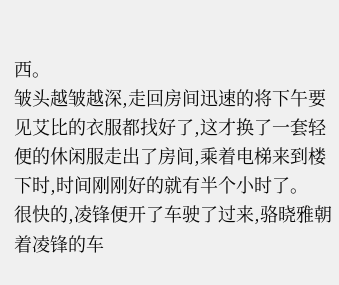西。
皱头越皱越深,走回房间迅速的将下午要见艾比的衣服都找好了,这才换了一套轻便的休闲服走出了房间,乘着电梯来到楼下时,时间刚刚好的就有半个小时了。
很快的,凌锋便开了车驶了过来,骆晓雅朝着凌锋的车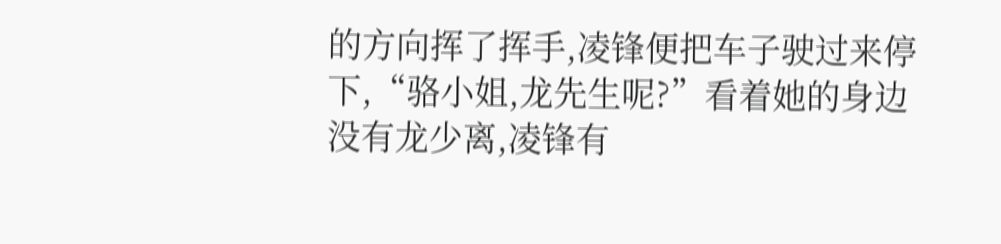的方向挥了挥手,凌锋便把车子驶过来停下,“骆小姐,龙先生呢?”看着她的身边没有龙少离,凌锋有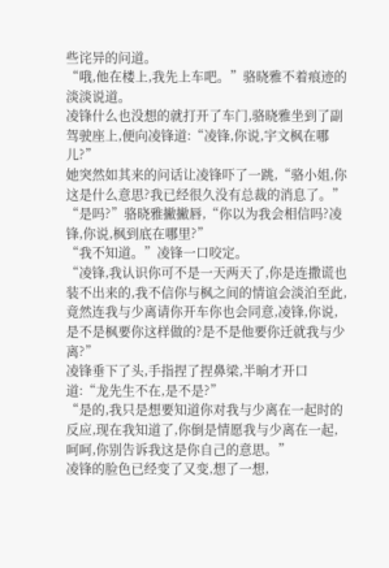些诧异的问道。
“哦,他在楼上,我先上车吧。”骆晓雅不着痕迹的淡淡说道。
凌锋什么也没想的就打开了车门,骆晓雅坐到了副驾驶座上,便向凌锋道:“凌锋,你说,宇文枫在哪儿?”
她突然如其来的问话让凌锋吓了一跳,“骆小姐,你这是什么意思?我已经很久没有总裁的消息了。”
“是吗?”骆晓雅撇撇唇,“你以为我会相信吗?凌锋,你说,枫到底在哪里?”
“我不知道。”凌锋一口咬定。
“凌锋,我认识你可不是一天两天了,你是连撒谎也装不出来的,我不信你与枫之间的情谊会淡泊至此,竟然连我与少离请你开车你也会同意,凌锋,你说,是不是枫要你这样做的?是不是他要你迁就我与少离?”
凌锋垂下了头,手指捏了捏鼻梁,半晌才开口道:“龙先生不在,是不是?”
“是的,我只是想要知道你对我与少离在一起时的反应,现在我知道了,你倒是情愿我与少离在一起,呵呵,你别告诉我这是你自己的意思。”
凌锋的脸色已经变了又变,想了一想,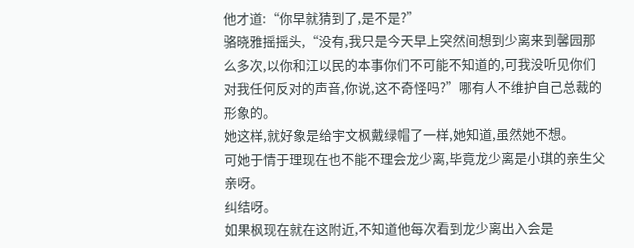他才道:“你早就猜到了,是不是?”
骆晓雅摇摇头,“没有,我只是今天早上突然间想到少离来到馨园那么多次,以你和江以民的本事你们不可能不知道的,可我没听见你们对我任何反对的声音,你说,这不奇怪吗?”哪有人不维护自己总裁的形象的。
她这样,就好象是给宇文枫戴绿帽了一样,她知道,虽然她不想。
可她于情于理现在也不能不理会龙少离,毕竟龙少离是小琪的亲生父亲呀。
纠结呀。
如果枫现在就在这附近,不知道他每次看到龙少离出入会是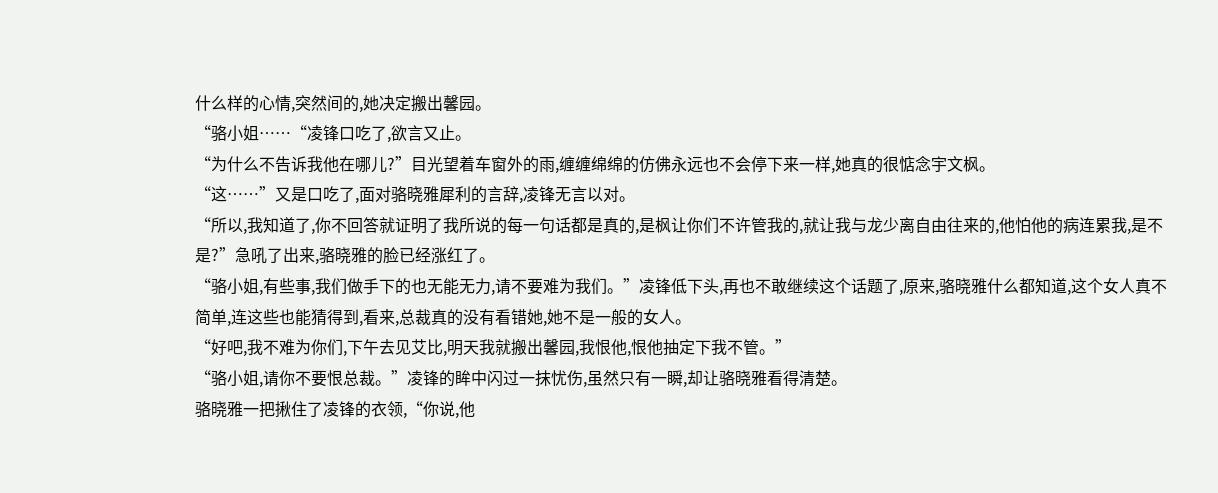什么样的心情,突然间的,她决定搬出馨园。
“骆小姐……“凌锋口吃了,欲言又止。
“为什么不告诉我他在哪儿?”目光望着车窗外的雨,缠缠绵绵的仿佛永远也不会停下来一样,她真的很惦念宇文枫。
“这……”又是口吃了,面对骆晓雅犀利的言辞,凌锋无言以对。
“所以,我知道了,你不回答就证明了我所说的每一句话都是真的,是枫让你们不许管我的,就让我与龙少离自由往来的,他怕他的病连累我,是不是?”急吼了出来,骆晓雅的脸已经涨红了。
“骆小姐,有些事,我们做手下的也无能无力,请不要难为我们。”凌锋低下头,再也不敢继续这个话题了,原来,骆晓雅什么都知道,这个女人真不简单,连这些也能猜得到,看来,总裁真的没有看错她,她不是一般的女人。
“好吧,我不难为你们,下午去见艾比,明天我就搬出馨园,我恨他,恨他抽定下我不管。”
“骆小姐,请你不要恨总裁。”凌锋的眸中闪过一抹忧伤,虽然只有一瞬,却让骆晓雅看得清楚。
骆晓雅一把揪住了凌锋的衣领,“你说,他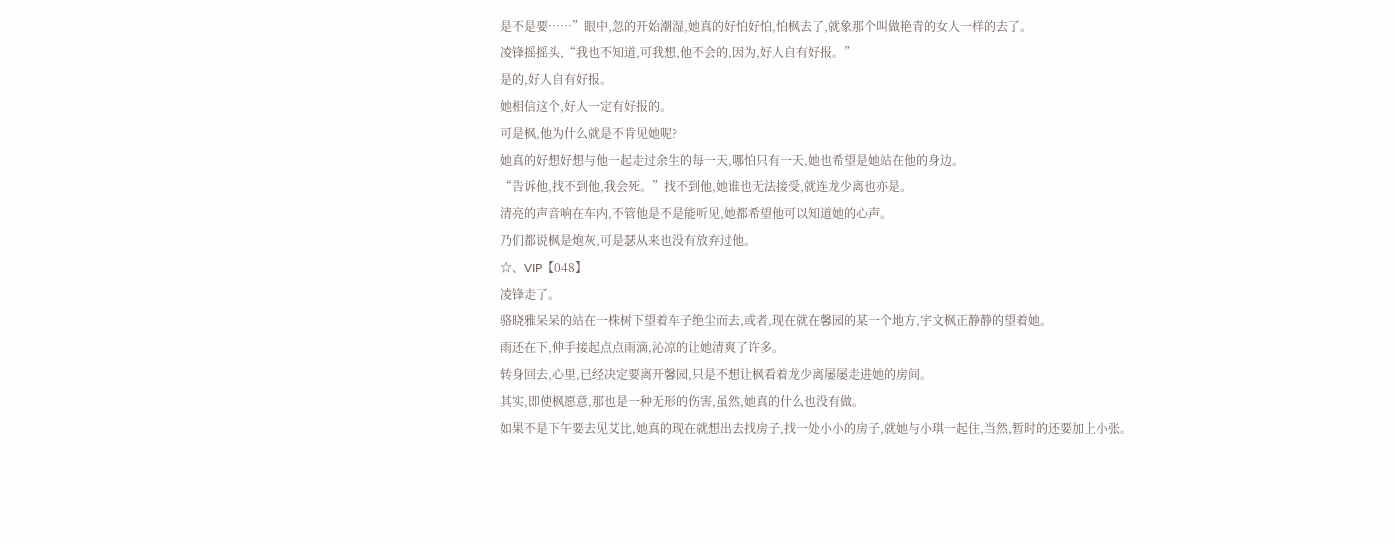是不是要……”眼中,忽的开始潮湿,她真的好怕好怕,怕枫去了,就象那个叫做艳青的女人一样的去了。
凌锋摇摇头,“我也不知道,可我想,他不会的,因为,好人自有好报。”
是的,好人自有好报。
她相信这个,好人一定有好报的。
可是枫,他为什么就是不肯见她呢?
她真的好想好想与他一起走过余生的每一天,哪怕只有一天,她也希望是她站在他的身边。
“告诉他,找不到他,我会死。”找不到他,她谁也无法接受,就连龙少离也亦是。
清亮的声音响在车内,不管他是不是能听见,她都希望他可以知道她的心声。
乃们都说枫是炮灰,可是瑟从来也没有放弃过他。
☆、VIP【048】
凌锋走了。
骆晓雅呆呆的站在一株树下望着车子绝尘而去,或者,现在就在馨园的某一个地方,宇文枫正静静的望着她。
雨还在下,伸手接起点点雨滴,沁凉的让她清爽了许多。
转身回去,心里,已经决定要离开馨园,只是不想让枫看着龙少离屡屡走进她的房间。
其实,即使枫愿意,那也是一种无形的伤害,虽然,她真的什么也没有做。
如果不是下午要去见艾比,她真的现在就想出去找房子,找一处小小的房子,就她与小琪一起住,当然,暂时的还要加上小张。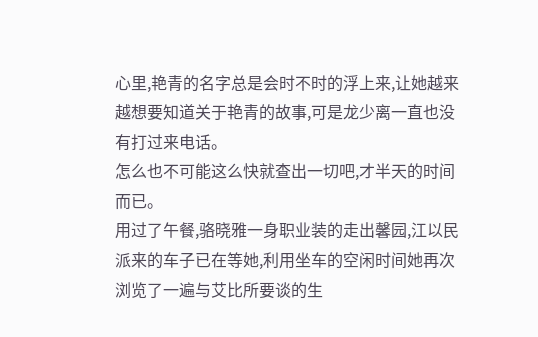心里,艳青的名字总是会时不时的浮上来,让她越来越想要知道关于艳青的故事,可是龙少离一直也没有打过来电话。
怎么也不可能这么快就查出一切吧,才半天的时间而已。
用过了午餐,骆晓雅一身职业装的走出馨园,江以民派来的车子已在等她,利用坐车的空闲时间她再次浏览了一遍与艾比所要谈的生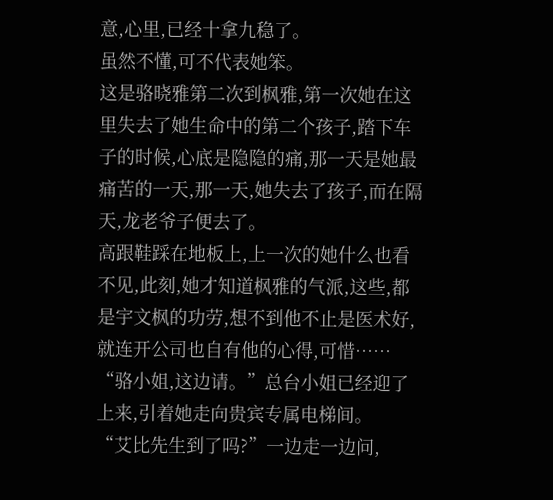意,心里,已经十拿九稳了。
虽然不懂,可不代表她笨。
这是骆晓雅第二次到枫雅,第一次她在这里失去了她生命中的第二个孩子,踏下车子的时候,心底是隐隐的痛,那一天是她最痛苦的一天,那一天,她失去了孩子,而在隔天,龙老爷子便去了。
高跟鞋踩在地板上,上一次的她什么也看不见,此刻,她才知道枫雅的气派,这些,都是宇文枫的功劳,想不到他不止是医术好,就连开公司也自有他的心得,可惜……
“骆小姐,这边请。”总台小姐已经迎了上来,引着她走向贵宾专属电梯间。
“艾比先生到了吗?”一边走一边问,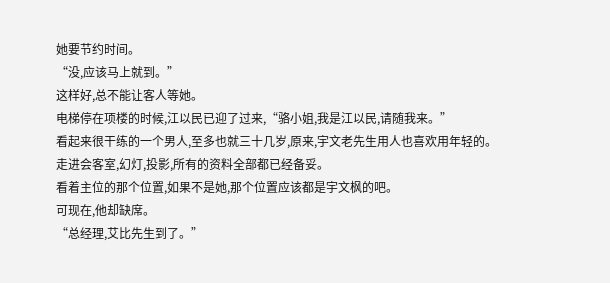她要节约时间。
“没,应该马上就到。”
这样好,总不能让客人等她。
电梯停在项楼的时候,江以民已迎了过来,“骆小姐,我是江以民,请随我来。”
看起来很干练的一个男人,至多也就三十几岁,原来,宇文老先生用人也喜欢用年轻的。
走进会客室,幻灯,投影,所有的资料全部都已经备妥。
看着主位的那个位置,如果不是她,那个位置应该都是宇文枫的吧。
可现在,他却缺席。
“总经理,艾比先生到了。”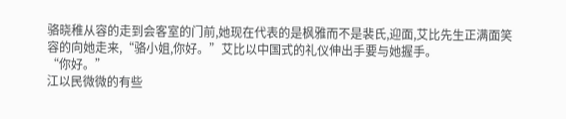骆晓稚从容的走到会客室的门前,她现在代表的是枫雅而不是裴氏,迎面,艾比先生正满面笑容的向她走来,“骆小姐,你好。”艾比以中国式的礼仪伸出手要与她握手。
“你好。”
江以民微微的有些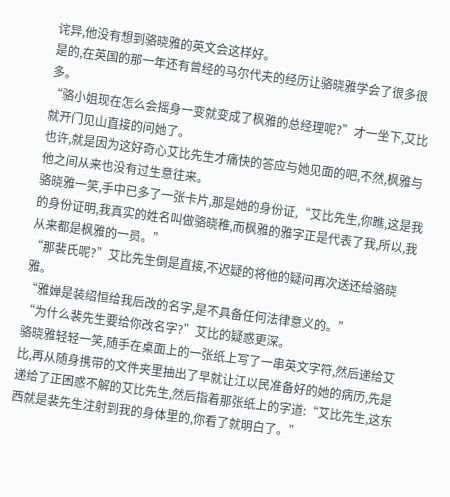诧异,他没有想到骆晓雅的英文会这样好。
是的,在英国的那一年还有曾经的马尔代夫的经历让骆晓雅学会了很多很多。
“骆小姐现在怎么会摇身一变就变成了枫雅的总经理呢?”才一坐下,艾比就开门见山直接的问她了。
也许,就是因为这好奇心艾比先生才痛快的答应与她见面的吧,不然,枫雅与他之间从来也没有过生意往来。
骆晓雅一笑,手中已多了一张卡片,那是她的身份证,“艾比先生,你瞧,这是我的身份证明,我真实的姓名叫做骆晓稚,而枫雅的雅字正是代表了我,所以,我从来都是枫雅的一员。”
“那裴氏呢?”艾比先生倒是直接,不迟疑的将他的疑问再次送还给骆晓雅。
“雅婵是装绍恒给我后改的名字,是不具备任何法律意义的。”
“为什么裴先生要给你改名字?”艾比的疑惑更深。
骆晓雅轻轻一笑,随手在桌面上的一张纸上写了一串英文字符,然后递给艾比,再从随身携带的文件夹里抽出了早就让江以民准备好的她的病历,先是递给了正困惑不解的艾比先生,然后指着那张纸上的字道:“艾比先生,这东西就是裴先生注射到我的身体里的,你看了就明白了。”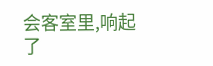会客室里,响起了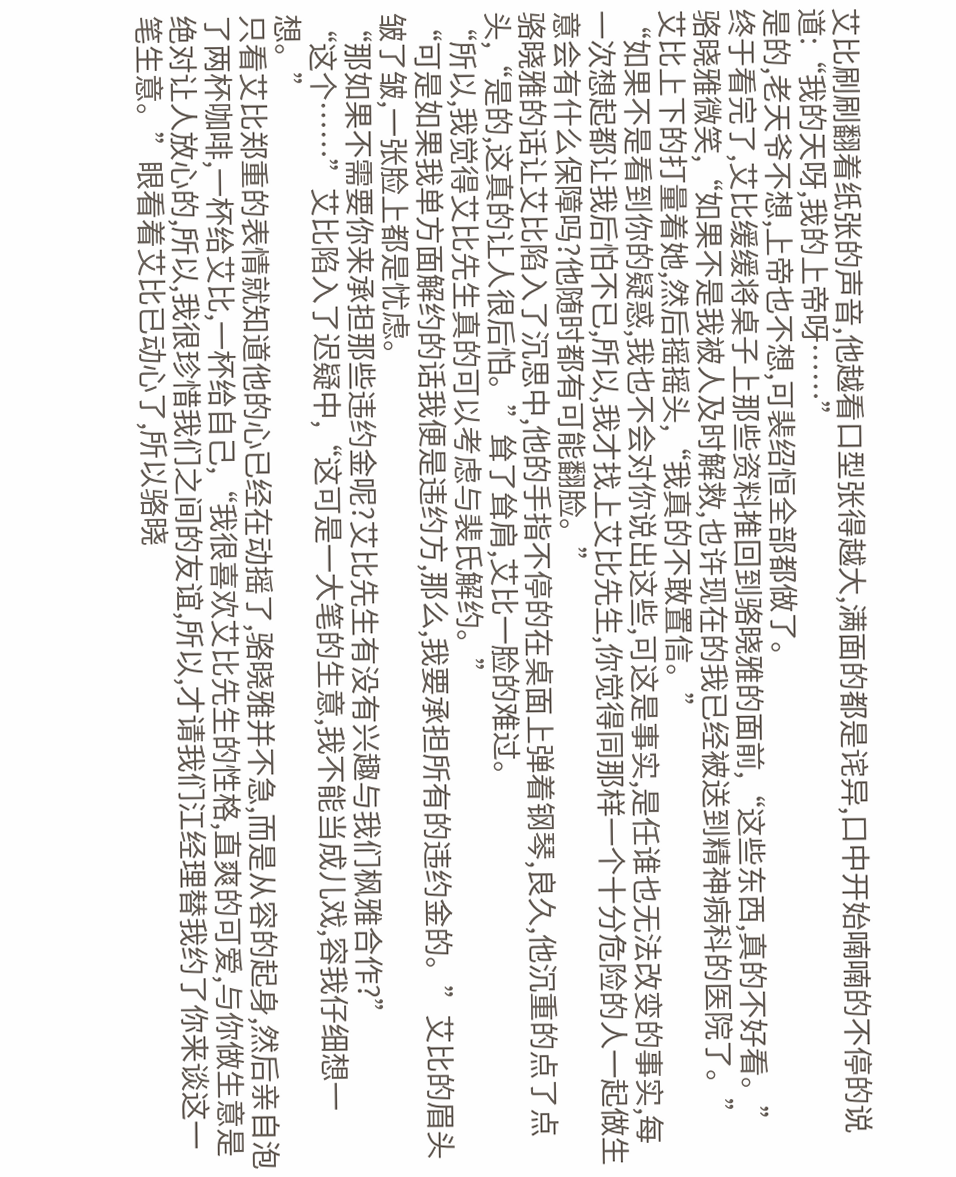艾比刷刷翻着纸张的声音,他越看口型张得越大,满面的都是诧异,口中开始喃喃的不停的说道:“我的天呀,我的上帝呀……”
是的,老天爷不想,上帝也不想,可裴绍恒全部都做了。
终于看完了,艾比缓缓将桌子上那些资料推回到骆晓雅的面前,“这些东西,真的不好看。”
骆晓雅微笑,“如果不是我被人及时解救,也许现在的我已经被送到精神病科的医院了。”
艾比上下的打量着她,然后摇摇头,“我真的不敢置信。”
“如果不是看到你的疑惑,我也不会对你说出这些,可这是事实,是任谁也无法改变的事实,每一次想起都让我后怕不已,所以,我才找上艾比先生,你觉得同那样一个十分危险的人一起做生意会有什么保障吗?他随时都有可能翻脸。”
骆晓雅的话让艾比陷入了沉思中,他的手指不停的在桌面上弹着钢琴,良久,他沉重的点了点头,“是的,这真的让人很后怕。”耸了耸肩,艾比一脸的难过。
“所以,我觉得艾比先生真的可以考虑与裴氏解约。”
“可是如果我单方面解约的话我便是违约方,那么,我要承担所有的违约金的。”艾比的眉头皱了皱,一张脸上都是忧虑。
“那如果不需要你来承担那些违约金呢?艾比先生有没有兴趣与我们枫雅合作?”
“这个……”艾比陷入了迟疑中,“这可是一大笔的生意,我不能当成儿戏,容我仔细想一想。”
只看艾比郑重的表情就知道他的心已经在动摇了,骆晓雅并不急,而是从容的起身,然后亲自泡了两杯咖啡,一杯给艾比,一杯给自己,“我很喜欢艾比先生的性格,直爽的可爱,与你做生意是绝对让人放心的,所以,我很珍惜我们之间的友谊,所以,才请我们江经理替我约了你来谈这一笔生意。”眼看着艾比已动心了,所以骆晓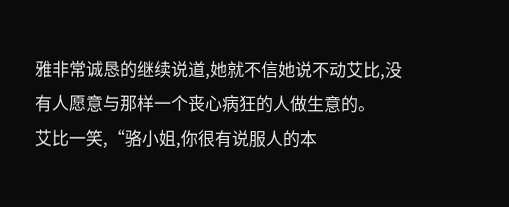雅非常诚恳的继续说道,她就不信她说不动艾比,没有人愿意与那样一个丧心病狂的人做生意的。
艾比一笑,“骆小姐,你很有说服人的本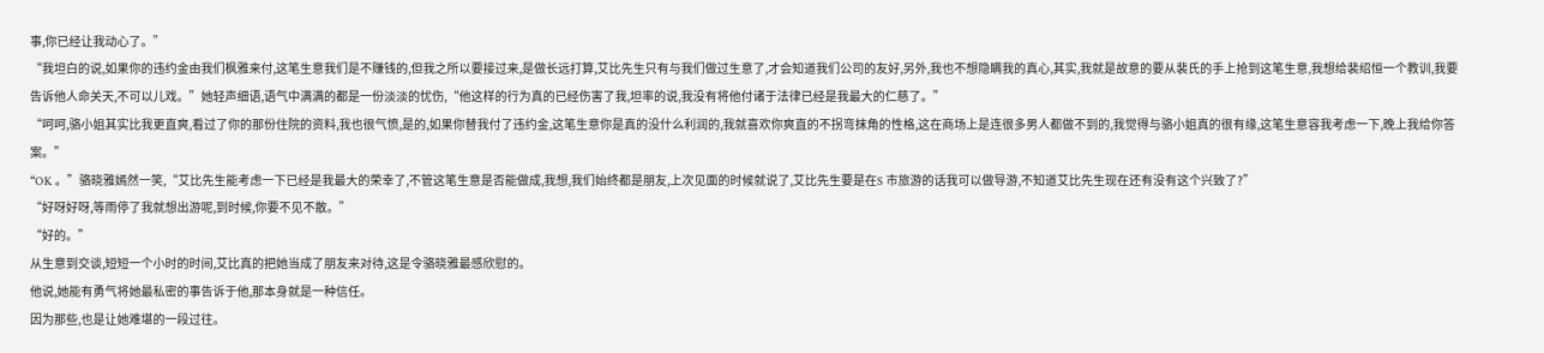事,你已经让我动心了。”
“我坦白的说,如果你的违约金由我们枫雅来付,这笔生意我们是不赚钱的,但我之所以要接过来,是做长远打算,艾比先生只有与我们做过生意了,才会知道我们公司的友好,另外,我也不想隐瞒我的真心,其实,我就是故意的要从裴氏的手上抢到这笔生意,我想给裴绍恒一个教训,我要告诉他人命关天,不可以儿戏。”她轻声细语,语气中满满的都是一份淡淡的忧伤,“他这样的行为真的已经伤害了我,坦率的说,我没有将他付诸于法律已经是我最大的仁慈了。”
“呵呵,骆小姐其实比我更直爽,看过了你的那份住院的资料,我也很气愤,是的,如果你替我付了违约金,这笔生意你是真的没什么利润的,我就喜欢你爽直的不拐弯抹角的性格,这在商场上是连很多男人都做不到的,我觉得与骆小姐真的很有缘,这笔生意容我考虑一下,晚上我给你答案。”
“OK 。”骆晓雅嫣然一笑,“艾比先生能考虑一下已经是我最大的荣幸了,不管这笔生意是否能做成,我想,我们始终都是朋友,上次见面的时候就说了,艾比先生要是在S 市旅游的话我可以做导游,不知道艾比先生现在还有没有这个兴致了?”
“好呀好呀,等雨停了我就想出游呢,到时候,你要不见不散。”
“好的。”
从生意到交谈,短短一个小时的时间,艾比真的把她当成了朋友来对待,这是令骆晓雅最感欣慰的。
他说,她能有勇气将她最私密的事告诉于他,那本身就是一种信任。
因为那些,也是让她难堪的一段过往。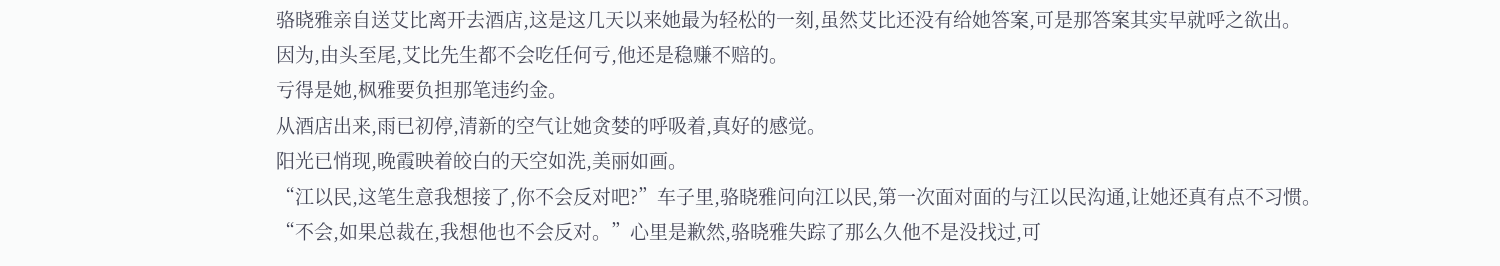骆晓雅亲自送艾比离开去酒店,这是这几天以来她最为轻松的一刻,虽然艾比还没有给她答案,可是那答案其实早就呼之欲出。
因为,由头至尾,艾比先生都不会吃任何亏,他还是稳赚不赔的。
亏得是她,枫雅要负担那笔违约金。
从酒店出来,雨已初停,清新的空气让她贪婪的呼吸着,真好的感觉。
阳光已悄现,晚霞映着皎白的天空如洗,美丽如画。
“江以民,这笔生意我想接了,你不会反对吧?”车子里,骆晓雅问向江以民,第一次面对面的与江以民沟通,让她还真有点不习惯。
“不会,如果总裁在,我想他也不会反对。”心里是歉然,骆晓雅失踪了那么久他不是没找过,可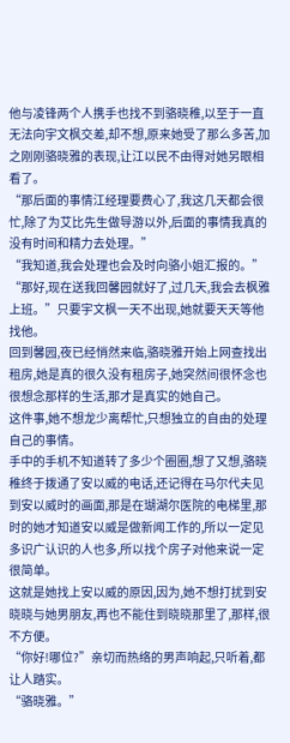他与凌锋两个人携手也找不到骆晓稚,以至于一直无法向宇文枫交差,却不想,原来她受了那么多苦,加之刚刚骆晓雅的表现,让江以民不由得对她另眼相看了。
“那后面的事情江经理要费心了,我这几天都会很忙,除了为艾比先生做导游以外,后面的事情我真的没有时间和精力去处理。”
“我知道,我会处理也会及时向骆小姐汇报的。”
“那好,现在送我回馨园就好了,过几天,我会去枫雅上班。”只要宇文枫一天不出现,她就要天天等他找他。
回到馨园,夜已经悄然来临,骆晓雅开始上网查找出租房,她是真的很久没有租房子,她突然间很怀念也很想念那样的生活,那才是真实的她自己。
这件事,她不想龙少离帮忙,只想独立的自由的处理自己的事情。
手中的手机不知道转了多少个圈圈,想了又想,骆晓稚终于拨通了安以威的电话,还记得在马尔代夫见到安以威时的画面,那是在瑚湖尔医院的电梯里,那时的她才知道安以威是做新闻工作的,所以一定见多识广认识的人也多,所以找个房子对他来说一定很简单。
这就是她找上安以威的原因,因为,她不想打扰到安晓晓与她男朋友,再也不能住到晓晓那里了,那样,很不方便。
“你好!哪位?”亲切而热络的男声响起,只听着,都让人踏实。
“骆晓雅。”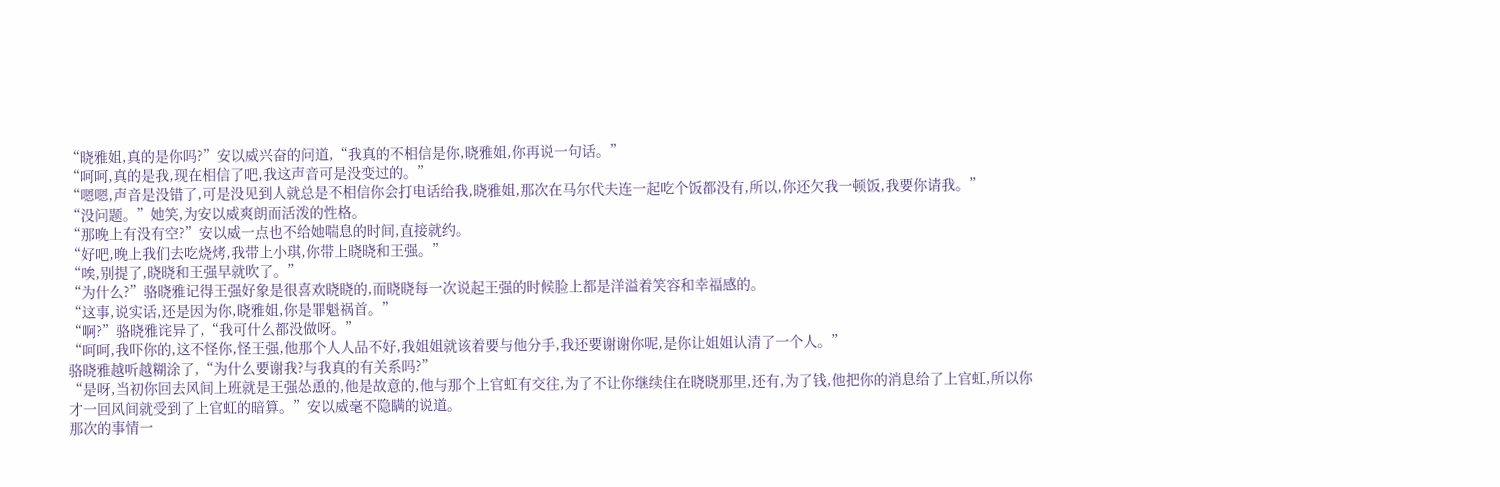“晓雅姐,真的是你吗?”安以威兴奋的问道,“我真的不相信是你,晓雅姐,你再说一句话。”
“呵呵,真的是我,现在相信了吧,我这声音可是没变过的。”
“嗯嗯,声音是没错了,可是没见到人就总是不相信你会打电话给我,晓雅姐,那次在马尔代夫连一起吃个饭都没有,所以,你还欠我一顿饭,我要你请我。”
“没问题。”她笑,为安以威爽朗而活泼的性格。
“那晚上有没有空?”安以威一点也不给她喘息的时间,直接就约。
“好吧,晚上我们去吃烧烤,我带上小琪,你带上晓晓和王强。”
“唉,别提了,晓晓和王强早就吹了。”
“为什么?”骆晓雅记得王强好象是很喜欢晓晓的,而晓晓每一次说起王强的时候脸上都是洋溢着笑容和幸福感的。
“这事,说实话,还是因为你,晓雅姐,你是罪魁祸首。”
“啊?”骆晓雅诧异了,“我可什么都没做呀。”
“呵呵,我吓你的,这不怪你,怪王强,他那个人人品不好,我姐姐就该着要与他分手,我还要谢谢你呢,是你让姐姐认清了一个人。”
骆晓雅越听越糊涂了,“为什么要谢我?与我真的有关系吗?”
“是呀,当初你回去风间上班就是王强怂恿的,他是故意的,他与那个上官虹有交往,为了不让你继续住在晓晓那里,还有,为了钱,他把你的消息给了上官虹,所以你才一回风间就受到了上官虹的暗算。”安以威毫不隐瞒的说道。
那次的事情一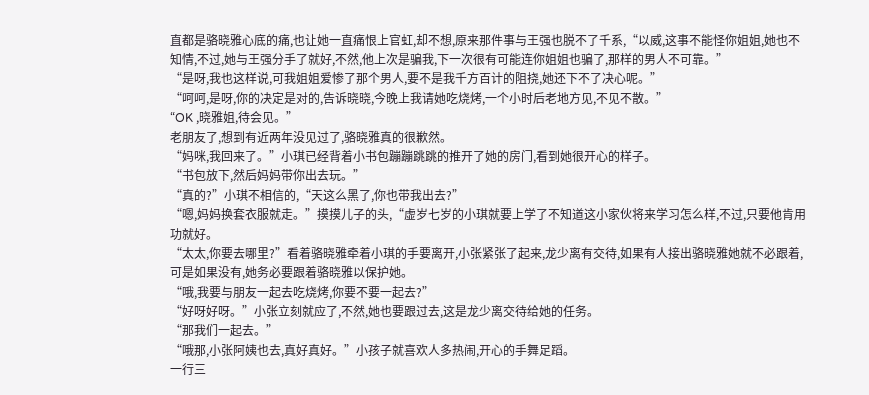直都是骆晓雅心底的痛,也让她一直痛恨上官虹,却不想,原来那件事与王强也脱不了千系,“以威,这事不能怪你姐姐,她也不知情,不过,她与王强分手了就好,不然,他上次是骗我,下一次很有可能连你姐姐也骗了,那样的男人不可靠。”
“是呀,我也这样说,可我姐姐爱惨了那个男人,要不是我千方百计的阻挠,她还下不了决心呢。”
“呵呵,是呀,你的决定是对的,告诉晓晓,今晚上我请她吃烧烤,一个小时后老地方见,不见不散。”
“OK ,晓雅姐,待会见。”
老朋友了,想到有近两年没见过了,骆晓雅真的很歉然。
“妈咪,我回来了。”小琪已经背着小书包蹦蹦跳跳的推开了她的房门,看到她很开心的样子。
“书包放下,然后妈妈带你出去玩。”
“真的?”小琪不相信的,“天这么黑了,你也带我出去?”
“嗯,妈妈换套衣服就走。”摸摸儿子的头,“虚岁七岁的小琪就要上学了不知道这小家伙将来学习怎么样,不过,只要他肯用功就好。
“太太,你要去哪里?”看着骆晓雅牵着小琪的手要离开,小张紧张了起来,龙少离有交待,如果有人接出骆晓雅她就不必跟着,可是如果没有,她务必要跟着骆晓雅以保护她。
“哦,我要与朋友一起去吃烧烤,你要不要一起去?”
“好呀好呀。”小张立刻就应了,不然,她也要跟过去,这是龙少离交待给她的任务。
“那我们一起去。”
“哦那,小张阿姨也去,真好真好。”小孩子就喜欢人多热闹,开心的手舞足蹈。
一行三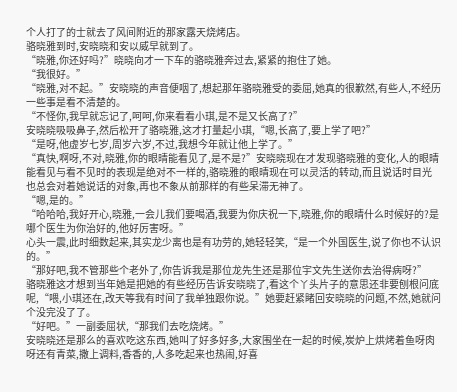个人打了的士就去了风间附近的那家露天烧烤店。
骆晓雅到时,安晓晓和安以威早就到了。
“晓雅,你还好吗?”晓晓向才一下车的骆晓雅奔过去,紧紧的抱住了她。
“我很好。”
“晓雅,对不起。”安晓晓的声音便咽了,想起那年骆晓雅受的委屈,她真的很歉然,有些人,不经历一些事是看不清楚的。
“不怪你,我早就忘记了,呵呵,你来看看小琪,是不是又长高了?”
安晓晓吸吸鼻子,然后松开了骆晓雅,这才打量起小琪,“嗯,长高了,要上学了吧?”
“是呀,他虚岁七岁,周岁六岁,不过,我想今年就让他上学了。”
“真快,啊呀,不对,晓雅,你的眼晴能看见了,是不是?”安晓晓现在才发现骆晓雅的变化,人的眼晴能看见与看不见时的表现是绝对不一样的,骆晓雅的眼晴现在可以灵活的转动,而且说话时目光也总会对着她说话的对象,再也不象从前那样的有些呆滞无神了。
“嗯,是的。”
“哈哈哈,我好开心,晓雅,一会儿我们要喝酒,我要为你庆祝一下,晓雅,你的眼晴什么时候好的?是哪个医生为你治好的,他好厉害呀。”
心头一震,此时细数起来,其实龙少离也是有功劳的,她轻轻笑,“是一个外国医生,说了你也不认识的。”
“那好吧,我不管那些个老外了,你告诉我是那位龙先生还是那位宇文先生送你去治得病呀?”
骆晓雅这才想到当年她是把她的有些经历告诉安晓晓了,看这个丫头片子的意思还非要刨根问底呢,“喂,小琪还在,改天等我有时间了我单独跟你说。”她要赶紧睹回安晓晓的问题,不然,她就问个没完没了了。
“好吧。”一副委屈状,“那我们去吃烧烤。”
安晓晓还是那么的喜欢吃这东西,她叫了好多好多,大家围坐在一起的时候,炭炉上烘烤着鱼呀肉呀还有青菜,撒上调料,香香的,人多吃起来也热闹,好喜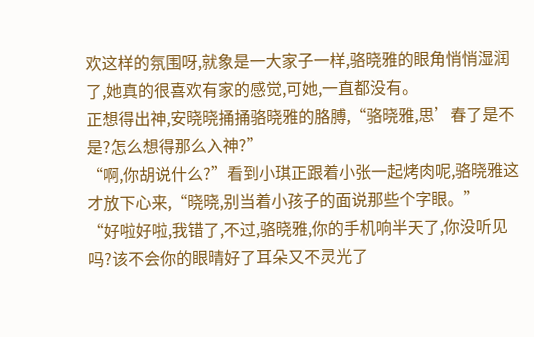欢这样的氛围呀,就象是一大家子一样,骆晓雅的眼角悄悄湿润了,她真的很喜欢有家的感觉,可她,一直都没有。
正想得出神,安晓晓捅捅骆晓雅的胳膊,“骆晓雅,思’春了是不是?怎么想得那么入神?”
“啊,你胡说什么?”看到小琪正跟着小张一起烤肉呢,骆晓雅这才放下心来,“晓晓,别当着小孩子的面说那些个字眼。”
“好啦好啦,我错了,不过,骆晓雅,你的手机响半天了,你没听见吗?该不会你的眼晴好了耳朵又不灵光了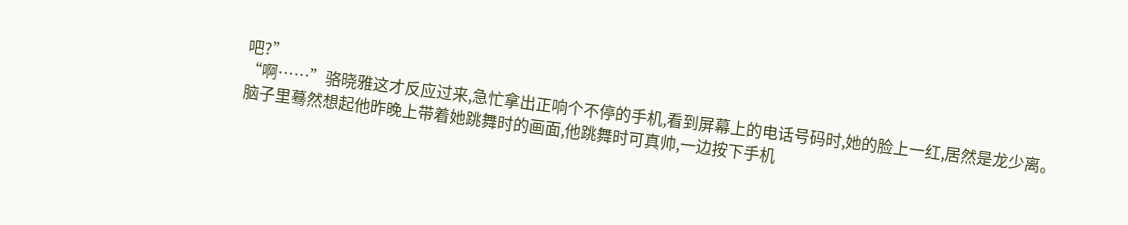吧?”
“啊……”骆晓雅这才反应过来,急忙拿出正响个不停的手机,看到屏幕上的电话号码时,她的脸上一红,居然是龙少离。
脑子里蓦然想起他昨晚上带着她跳舞时的画面,他跳舞时可真帅,一边按下手机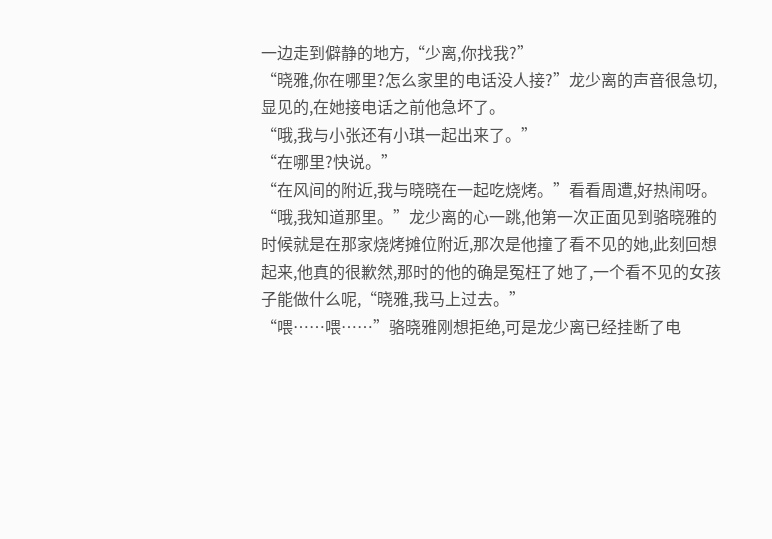一边走到僻静的地方,“少离,你找我?”
“晓雅,你在哪里?怎么家里的电话没人接?”龙少离的声音很急切,显见的,在她接电话之前他急坏了。
“哦,我与小张还有小琪一起出来了。”
“在哪里?快说。”
“在风间的附近,我与晓晓在一起吃烧烤。”看看周遭,好热闹呀。
“哦,我知道那里。”龙少离的心一跳,他第一次正面见到骆晓雅的时候就是在那家烧烤摊位附近,那次是他撞了看不见的她,此刻回想起来,他真的很歉然,那时的他的确是冤枉了她了,一个看不见的女孩子能做什么呢,“晓雅,我马上过去。”
“喂……喂……”骆晓雅刚想拒绝,可是龙少离已经挂断了电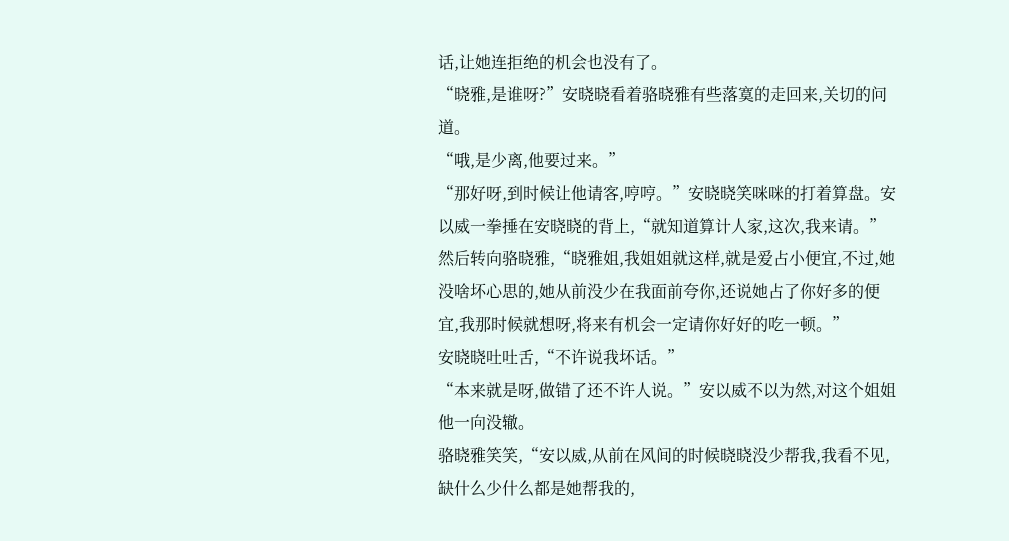话,让她连拒绝的机会也没有了。
“晓雅,是谁呀?”安晓晓看着骆晓雅有些落寞的走回来,关切的问道。
“哦,是少离,他要过来。”
“那好呀,到时候让他请客,哼哼。”安晓晓笑咪咪的打着算盘。安以威一拳捶在安晓晓的背上,“就知道算计人家,这次,我来请。”然后转向骆晓雅,“晓雅姐,我姐姐就这样,就是爱占小便宜,不过,她没啥坏心思的,她从前没少在我面前夸你,还说她占了你好多的便宜,我那时候就想呀,将来有机会一定请你好好的吃一顿。”
安晓晓吐吐舌,“不许说我坏话。”
“本来就是呀,做错了还不许人说。”安以威不以为然,对这个姐姐他一向没辙。
骆晓雅笑笑,“安以威,从前在风间的时候晓晓没少帮我,我看不见,缺什么少什么都是她帮我的,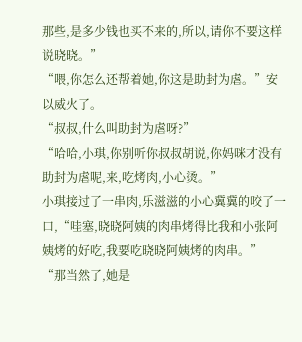那些,是多少钱也买不来的,所以,请你不要这样说晓晓。”
“喂,你怎么还帮着她,你这是助封为虐。”安以威火了。
“叔叔,什么叫助封为虐呀?”
“哈哈,小琪,你别听你叔叔胡说,你妈咪才没有助封为虐呢,来,吃烤肉,小心烫。”
小琪接过了一串肉,乐滋滋的小心冀冀的咬了一口,“哇塞,晓晓阿姨的肉串烤得比我和小张阿姨烤的好吃,我要吃晓晓阿姨烤的肉串。”
“那当然了,她是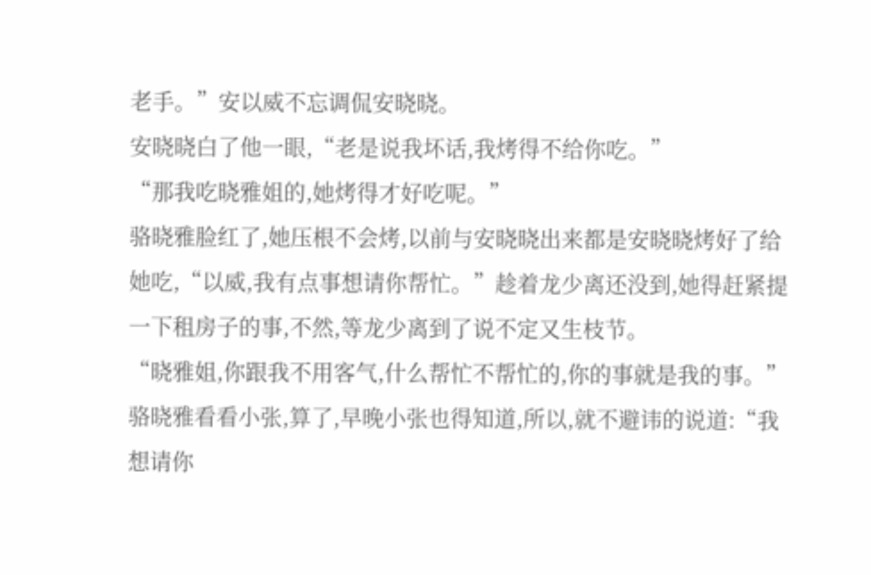老手。”安以威不忘调侃安晓晓。
安晓晓白了他一眼,“老是说我坏话,我烤得不给你吃。”
“那我吃晓雅姐的,她烤得才好吃呢。”
骆晓雅脸红了,她压根不会烤,以前与安晓晓出来都是安晓晓烤好了给她吃,“以威,我有点事想请你帮忙。”趁着龙少离还没到,她得赶紧提一下租房子的事,不然,等龙少离到了说不定又生枝节。
“晓雅姐,你跟我不用客气,什么帮忙不帮忙的,你的事就是我的事。”
骆晓雅看看小张,算了,早晚小张也得知道,所以,就不避讳的说道:“我想请你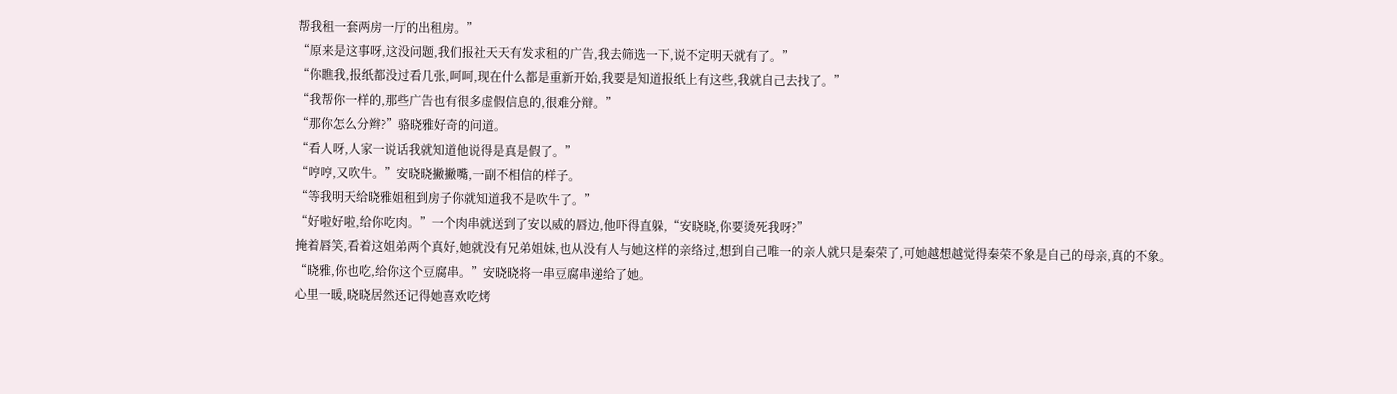帮我租一套两房一厅的出租房。”
“原来是这事呀,这没问题,我们报社天天有发求租的广告,我去筛选一下,说不定明天就有了。”
“你瞧我,报纸都没过看几张,呵呵,现在什么都是重新开始,我要是知道报纸上有这些,我就自己去找了。”
“我帮你一样的,那些广告也有很多虚假信息的,很难分辩。”
“那你怎么分辫?”骆晓雅好奇的问道。
“看人呀,人家一说话我就知道他说得是真是假了。”
“哼哼,又吹牛。”安晓晓撇撇嘴,一副不相信的样子。
“等我明天给晓雅姐租到房子你就知道我不是吹牛了。”
“好啦好啦,给你吃肉。”一个肉串就送到了安以威的唇边,他吓得直躲,“安晓晓,你要烫死我呀?”
掩着唇笑,看着这姐弟两个真好,她就没有兄弟姐妹,也从没有人与她这样的亲络过,想到自己唯一的亲人就只是秦荣了,可她越想越觉得秦荣不象是自己的母亲,真的不象。
“晓雅,你也吃,给你这个豆腐串。”安晓晓将一串豆腐串递给了她。
心里一暖,晓晓居然还记得她喜欢吃烤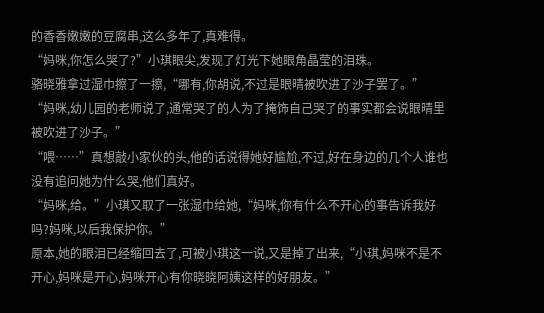的香香嫩嫩的豆腐串,这么多年了,真难得。
“妈咪,你怎么哭了?”小琪眼尖,发现了灯光下她眼角晶莹的泪珠。
骆晓雅拿过湿巾擦了一擦,“哪有,你胡说,不过是眼晴被吹进了沙子罢了。”
“妈咪,幼儿园的老师说了,通常哭了的人为了掩饰自己哭了的事实都会说眼晴里被吹进了沙子。”
“喂……”真想敲小家伙的头,他的话说得她好尴尬,不过,好在身边的几个人谁也没有追问她为什么哭,他们真好。
“妈咪,给。”小琪又取了一张湿巾给她,“妈咪,你有什么不开心的事告诉我好吗?妈咪,以后我保护你。”
原本,她的眼泪已经缩回去了,可被小琪这一说,又是掉了出来,“小琪,妈咪不是不开心,妈咪是开心,妈咪开心有你晓晓阿姨这样的好朋友。”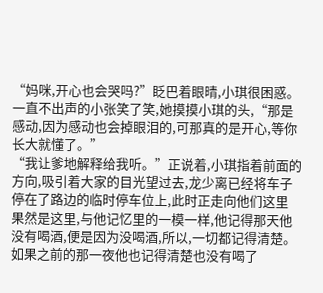“妈咪,开心也会哭吗?”眨巴着眼晴,小琪很困惑。
一直不出声的小张笑了笑,她摸摸小琪的头,“那是感动,因为感动也会掉眼泪的,可那真的是开心,等你长大就懂了。”
“我让爹地解释给我听。”正说着,小琪指着前面的方向,吸引着大家的目光望过去,龙少离已经将车子停在了路边的临时停车位上,此时正走向他们这里
果然是这里,与他记忆里的一模一样,他记得那天他没有喝酒,便是因为没喝酒,所以,一切都记得清楚。
如果之前的那一夜他也记得清楚也没有喝了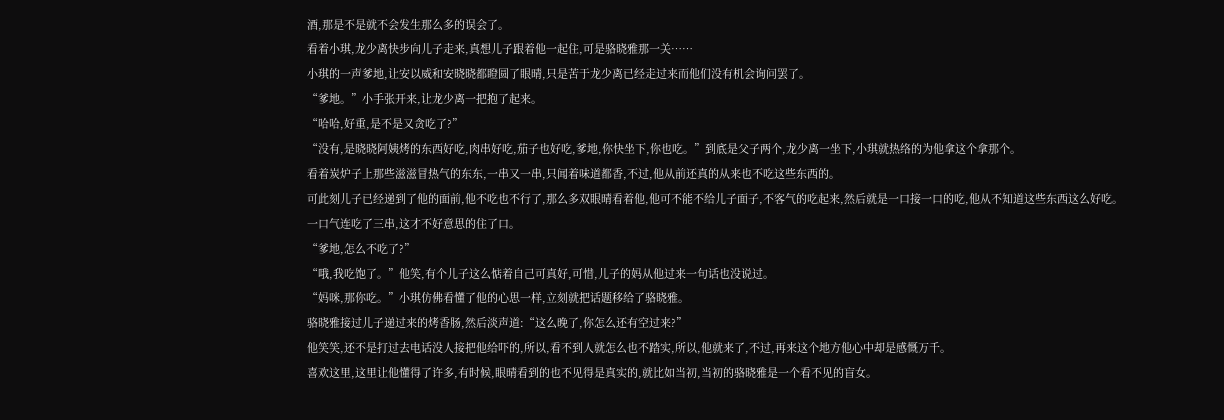酒,那是不是就不会发生那么多的误会了。
看着小琪,龙少离快步向儿子走来,真想儿子跟着他一起住,可是骆晓雅那一关……
小琪的一声爹地,让安以威和安晓晓都瞪圆了眼晴,只是苦于龙少离已经走过来而他们没有机会询问罢了。
“爹地。”小手张开来,让龙少离一把抱了起来。
“哈哈,好重,是不是又贪吃了?”
“没有,是晓晓阿姨烤的东西好吃,肉串好吃,茄子也好吃,爹地,你快坐下,你也吃。”到底是父子两个,龙少离一坐下,小琪就热络的为他拿这个拿那个。
看着炭炉子上那些滋滋冒热气的东东,一串又一串,只闻着味道都香,不过,他从前还真的从来也不吃这些东西的。
可此刻儿子已经递到了他的面前,他不吃也不行了,那么多双眼晴看着他,他可不能不给儿子面子,不客气的吃起来,然后就是一口接一口的吃,他从不知道这些东西这么好吃。
一口气连吃了三串,这才不好意思的住了口。
“爹地,怎么不吃了?”
“哦,我吃饱了。”他笑,有个儿子这么惦着自己可真好,可惜,儿子的妈从他过来一句话也没说过。
“妈咪,那你吃。”小琪仿佛看懂了他的心思一样,立刻就把话题移给了骆晓雅。
骆晓雅接过儿子递过来的烤香肠,然后淡声道:“这么晚了,你怎么还有空过来?”
他笑笑,还不是打过去电话没人接把他给吓的,所以,看不到人就怎么也不踏实,所以,他就来了,不过,再来这个地方他心中却是感慨万千。
喜欢这里,这里让他懂得了许多,有时候,眼晴看到的也不见得是真实的,就比如当初,当初的骆晓雅是一个看不见的盲女。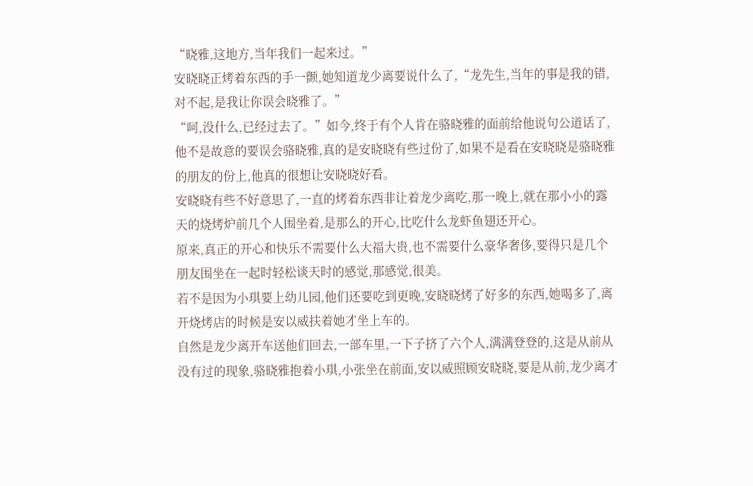“晓雅,这地方,当年我们一起来过。”
安晓晓正烤着东西的手一颤,她知道龙少离要说什么了,“龙先生,当年的事是我的错,对不起,是我让你误会晓雅了。”
“呵,没什么,已经过去了。”如今,终于有个人肯在骆晓雅的面前给他说句公道话了,他不是故意的要误会骆晓雅,真的是安晓晓有些过份了,如果不是看在安晓晓是骆晓雅的朋友的份上,他真的很想让安晓晓好看。
安晓晓有些不好意思了,一直的烤着东西非让着龙少离吃,那一晚上,就在那小小的露天的烧烤炉前几个人围坐着,是那么的开心,比吃什么龙虾鱼翅还开心。
原来,真正的开心和快乐不需要什么大福大贵,也不需要什么豪华奢侈,要得只是几个朋友围坐在一起时轻松谈天时的感觉,那感觉,很美。
若不是因为小琪要上幼儿园,他们还要吃到更晚,安晓晓烤了好多的东西,她喝多了,离开烧烤店的时候是安以威扶着她才坐上车的。
自然是龙少离开车送他们回去,一部车里,一下子挤了六个人,满满登登的,这是从前从没有过的现象,骆晓雅抱着小琪,小张坐在前面,安以威照顾安晓晓,要是从前,龙少离才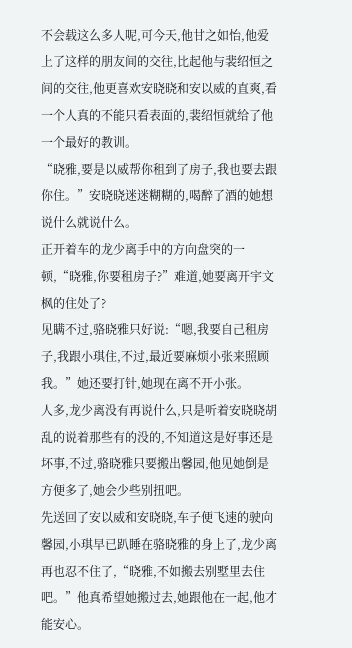不会载这么多人呢,可今天,他甘之如怡,他爱上了这样的朋友间的交往,比起他与裴绍恒之间的交往,他更喜欢安晓晓和安以威的直爽,看一个人真的不能只看表面的,裴绍恒就给了他一个最好的教训。
“晓雅,要是以威帮你租到了房子,我也要去跟你住。”安晓晓迷迷糊糊的,喝醉了酒的她想说什么就说什么。
正开着车的龙少离手中的方向盘突的一顿,“晓雅,你要租房子?”难道,她要离开宇文枫的住处了?
见瞒不过,骆晓雅只好说:“嗯,我要自己租房子,我跟小琪住,不过,最近要麻烦小张来照顾我。”她还要打针,她现在离不开小张。
人多,龙少离没有再说什么,只是听着安晓晓胡乱的说着那些有的没的,不知道这是好事还是坏事,不过,骆晓雅只要搬出馨园,他见她倒是方便多了,她会少些别扭吧。
先送回了安以威和安晓晓,车子便飞速的驶向馨园,小琪早已趴睡在骆晓雅的身上了,龙少离再也忍不住了,“晓雅,不如搬去别墅里去住吧。”他真希望她搬过去,她跟他在一起,他才能安心。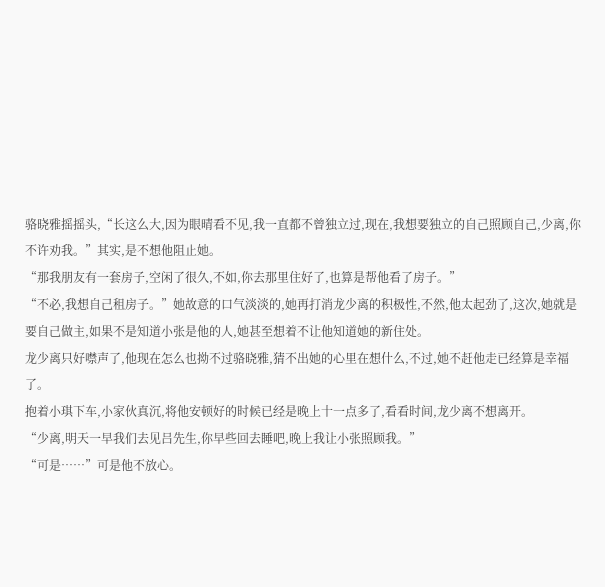骆晓雅摇摇头,“长这么大,因为眼晴看不见,我一直都不曾独立过,现在,我想要独立的自己照顾自己,少离,你不许劝我。”其实,是不想他阻止她。
“那我朋友有一套房子,空闲了很久,不如,你去那里住好了,也算是帮他看了房子。”
“不必,我想自己租房子。”她故意的口气淡淡的,她再打消龙少离的积极性,不然,他太起劲了,这次,她就是要自己做主,如果不是知道小张是他的人,她甚至想着不让他知道她的新住处。
龙少离只好噤声了,他现在怎么也拗不过骆晓雅,猜不出她的心里在想什么,不过,她不赶他走已经算是幸福了。
抱着小琪下车,小家伙真沉,将他安顿好的时候已经是晚上十一点多了,看看时间,龙少离不想离开。
“少离,明天一早我们去见吕先生,你早些回去睡吧,晚上我让小张照顾我。”
“可是……”可是他不放心。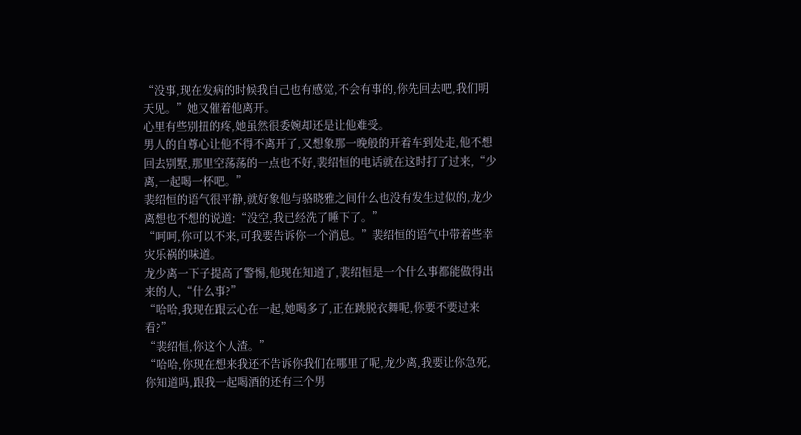“没事,现在发病的时候我自己也有感觉,不会有事的,你先回去吧,我们明天见。”她又催着他离开。
心里有些别扭的疼,她虽然很委婉却还是让他难受。
男人的自尊心让他不得不离开了,又想象那一晚般的开着车到处走,他不想回去别墅,那里空荡荡的一点也不好,裴绍恒的电话就在这时打了过来,“少离,一起喝一杯吧。”
裴绍恒的语气很平静,就好象他与骆晓雅之间什么也没有发生过似的,龙少离想也不想的说道:“没空,我已经洗了睡下了。”
“呵呵,你可以不来,可我要告诉你一个消息。”裴绍恒的语气中带着些幸灾乐祸的味道。
龙少离一下子提高了警惕,他现在知道了,裴绍恒是一个什么事都能做得出来的人,“什么事?”
“哈哈,我现在跟云心在一起,她喝多了,正在跳脱衣舞呢,你要不要过来看?”
“裴绍恒,你这个人渣。”
“哈哈,你现在想来我还不告诉你我们在哪里了呢,龙少离,我要让你急死,你知道吗,跟我一起喝酒的还有三个男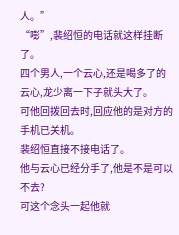人。”
“嘭”,裴绍恒的电话就这样挂断了。
四个男人,一个云心,还是喝多了的云心,龙少离一下子就头大了。
可他回拨回去时,回应他的是对方的手机已关机。
裴绍恒直接不接电话了。
他与云心已经分手了,他是不是可以不去?
可这个念头一起他就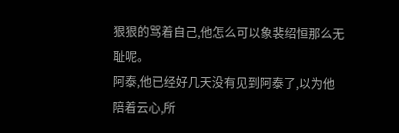狠狠的骂着自己,他怎么可以象裴绍恒那么无耻呢。
阿泰,他已经好几天没有见到阿泰了,以为他陪着云心,所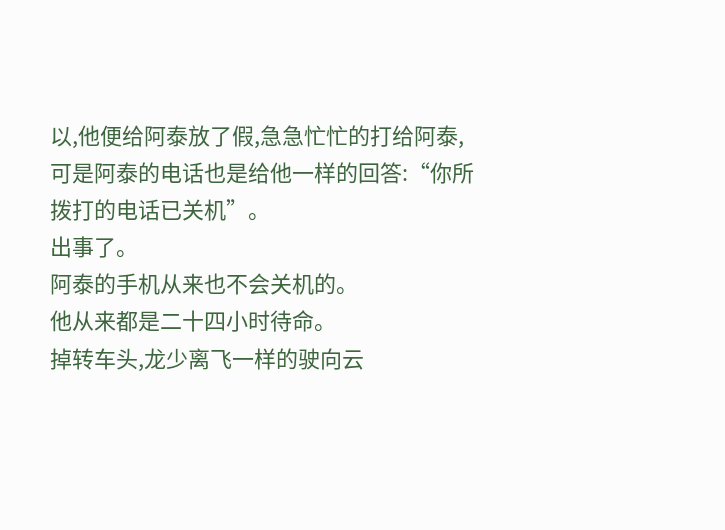以,他便给阿泰放了假,急急忙忙的打给阿泰,可是阿泰的电话也是给他一样的回答:“你所拨打的电话已关机”。
出事了。
阿泰的手机从来也不会关机的。
他从来都是二十四小时待命。
掉转车头,龙少离飞一样的驶向云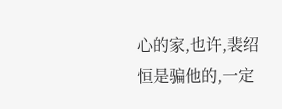心的家,也许,裴绍恒是骗他的,一定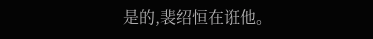是的,裴绍恒在诳他。